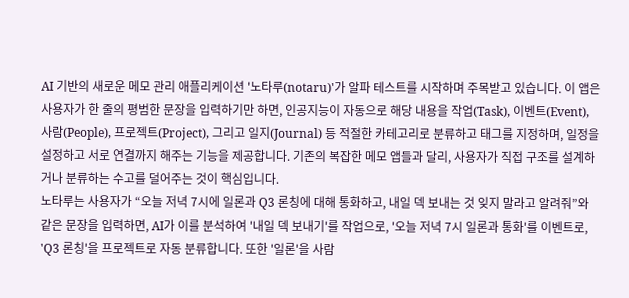AI 기반의 새로운 메모 관리 애플리케이션 '노타루(notaru)'가 알파 테스트를 시작하며 주목받고 있습니다. 이 앱은 사용자가 한 줄의 평범한 문장을 입력하기만 하면, 인공지능이 자동으로 해당 내용을 작업(Task), 이벤트(Event), 사람(People), 프로젝트(Project), 그리고 일지(Journal) 등 적절한 카테고리로 분류하고 태그를 지정하며, 일정을 설정하고 서로 연결까지 해주는 기능을 제공합니다. 기존의 복잡한 메모 앱들과 달리, 사용자가 직접 구조를 설계하거나 분류하는 수고를 덜어주는 것이 핵심입니다.
노타루는 사용자가 “오늘 저녁 7시에 일론과 Q3 론칭에 대해 통화하고, 내일 덱 보내는 것 잊지 말라고 알려줘”와 같은 문장을 입력하면, AI가 이를 분석하여 '내일 덱 보내기'를 작업으로, '오늘 저녁 7시 일론과 통화'를 이벤트로, 'Q3 론칭'을 프로젝트로 자동 분류합니다. 또한 '일론'을 사람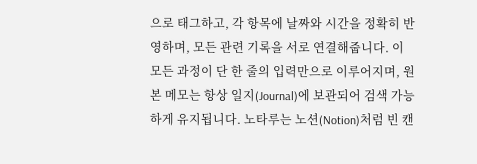으로 태그하고, 각 항목에 날짜와 시간을 정확히 반영하며, 모든 관련 기록을 서로 연결해줍니다. 이 모든 과정이 단 한 줄의 입력만으로 이루어지며, 원본 메모는 항상 일지(Journal)에 보관되어 검색 가능하게 유지됩니다. 노타루는 노션(Notion)처럼 빈 캔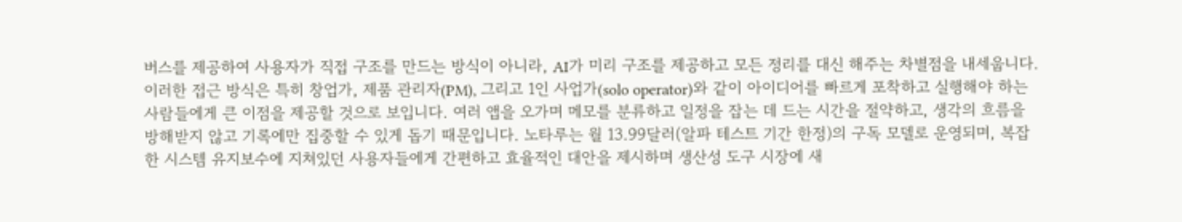버스를 제공하여 사용자가 직접 구조를 만드는 방식이 아니라, AI가 미리 구조를 제공하고 모든 정리를 대신 해주는 차별점을 내세웁니다.
이러한 접근 방식은 특히 창업가, 제품 관리자(PM), 그리고 1인 사업가(solo operator)와 같이 아이디어를 빠르게 포착하고 실행해야 하는 사람들에게 큰 이점을 제공할 것으로 보입니다. 여러 앱을 오가며 메모를 분류하고 일정을 잡는 데 드는 시간을 절약하고, 생각의 흐름을 방해받지 않고 기록에만 집중할 수 있게 돕기 때문입니다. 노타루는 월 13.99달러(알파 테스트 기간 한정)의 구독 모델로 운영되며, 복잡한 시스템 유지보수에 지쳐있던 사용자들에게 간편하고 효율적인 대안을 제시하며 생산성 도구 시장에 새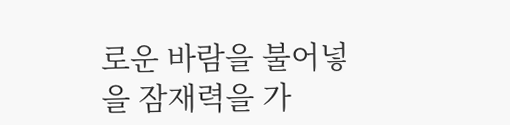로운 바람을 불어넣을 잠재력을 가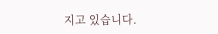지고 있습니다.